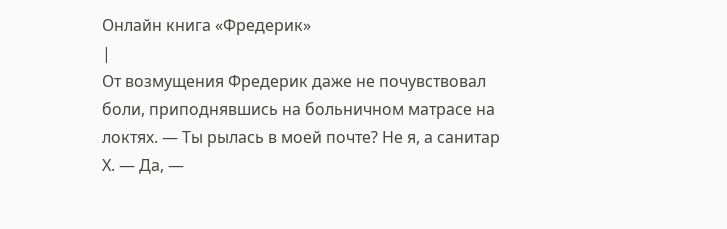Онлайн книга «Фредерик»
|
От возмущения Фредерик даже не почувствовал боли, приподнявшись на больничном матрасе на локтях. — Ты рылась в моей почте? Не я, а санитар Х. — Да, —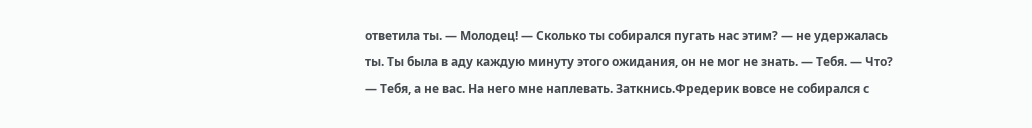ответила ты. — Молодец! — Сколько ты собирался пугать нас этим? — не удержалась ты. Ты была в аду каждую минуту этого ожидания, он не мог не знать. — Тебя. — Что? — Тебя, а не вас. На него мне наплевать. Заткнись.Фредерик вовсе не собирался с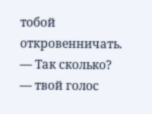тобой откровенничать. — Так сколько? — твой голос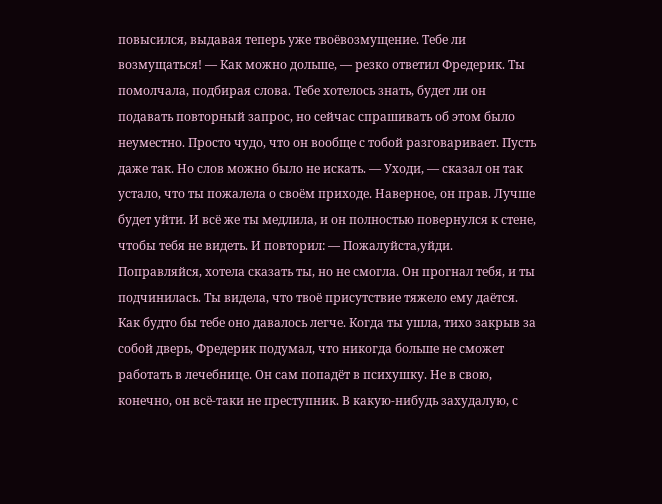повысился, выдавая теперь уже твоёвозмущение. Тебе ли возмущаться! — Как можно дольше, — резко ответил Фредерик. Ты помолчала, подбирая слова. Тебе хотелось знать, будет ли он подавать повторный запрос, но сейчас спрашивать об этом было неуместно. Просто чудо, что он вообще с тобой разговаривает. Пусть даже так. Но слов можно было не искать. — Уходи, — сказал он так устало, что ты пожалела о своём приходе. Наверное, он прав. Лучше будет уйти. И всё же ты медлила, и он полностью повернулся к стене, чтобы тебя не видеть. И повторил: — Пожалуйста,уйди. Поправляйся, хотела сказать ты, но не смогла. Он прогнал тебя, и ты подчинилась. Ты видела, что твоё присутствие тяжело ему даётся. Как будто бы тебе оно давалось легче. Когда ты ушла, тихо закрыв за собой дверь, Фредерик подумал, что никогда больше не сможет работать в лечебнице. Он сам попадёт в психушку. Не в свою, конечно, он всё-таки не преступник. В какую-нибудь захудалую, с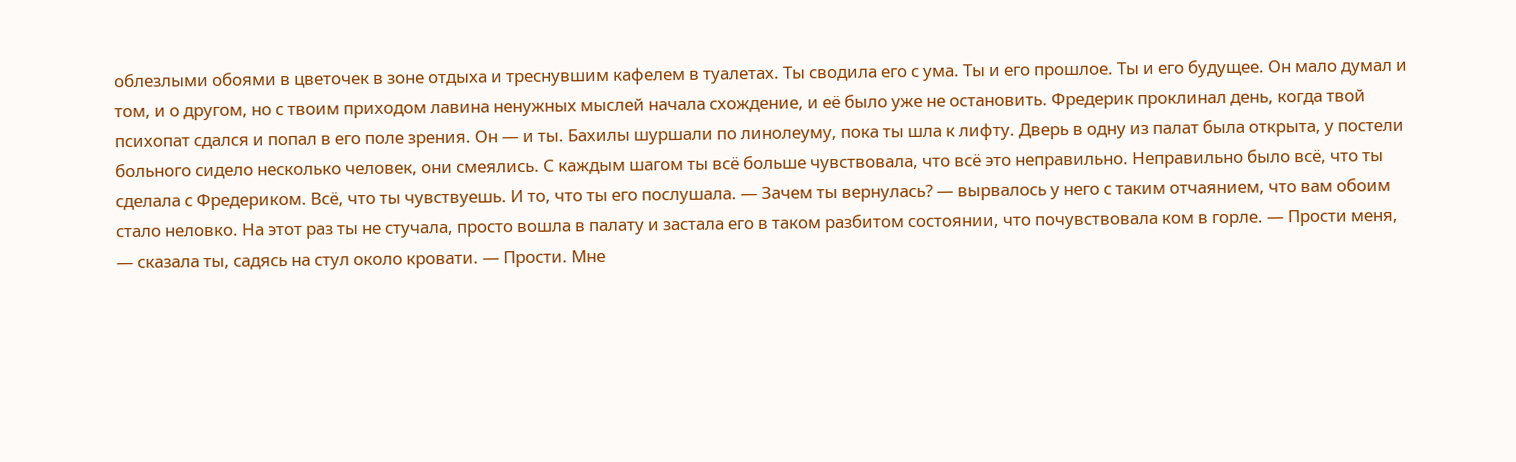облезлыми обоями в цветочек в зоне отдыха и треснувшим кафелем в туалетах. Ты сводила его с ума. Ты и его прошлое. Ты и его будущее. Он мало думал и том, и о другом, но с твоим приходом лавина ненужных мыслей начала схождение, и её было уже не остановить. Фредерик проклинал день, когда твой психопат сдался и попал в его поле зрения. Он — и ты. Бахилы шуршали по линолеуму, пока ты шла к лифту. Дверь в одну из палат была открыта, у постели больного сидело несколько человек, они смеялись. С каждым шагом ты всё больше чувствовала, что всё это неправильно. Неправильно было всё, что ты сделала с Фредериком. Всё, что ты чувствуешь. И то, что ты его послушала. — Зачем ты вернулась? — вырвалось у него с таким отчаянием, что вам обоим стало неловко. На этот раз ты не стучала, просто вошла в палату и застала его в таком разбитом состоянии, что почувствовала ком в горле. — Прости меня, — сказала ты, садясь на стул около кровати. — Прости. Мне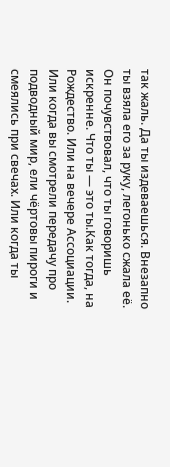так жаль. Да ты издеваешься. Внезапно ты взяла его за руку, легонько сжала её. Он почувствовал, что ты говоришь искренне. Что ты — это ты.Как тогда, на Рождество. Или на вечере Ассоциации. Или когда вы смотрели передачу про подводный мир, ели чёртовы пироги и смеялись при свечах. Или когда ты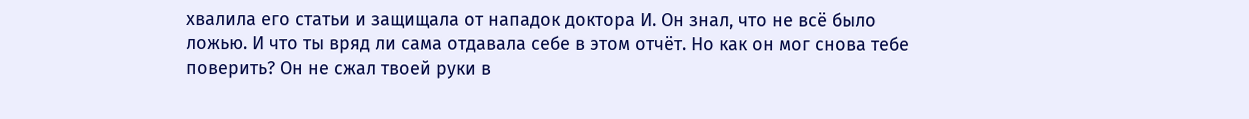хвалила его статьи и защищала от нападок доктора И. Он знал, что не всё было ложью. И что ты вряд ли сама отдавала себе в этом отчёт. Но как он мог снова тебе поверить? Он не сжал твоей руки в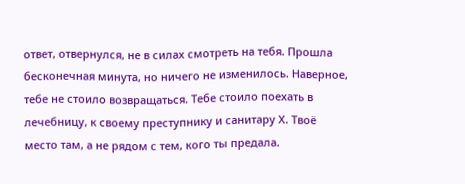ответ, отвернулся, не в силах смотреть на тебя. Прошла бесконечная минута, но ничего не изменилось. Наверное, тебе не стоило возвращаться. Тебе стоило поехать в лечебницу, к своему преступнику и санитару Х. Твоё место там, а не рядом с тем, кого ты предала.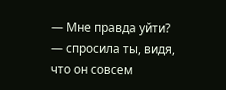— Мне правда уйти? — спросила ты, видя, что он совсем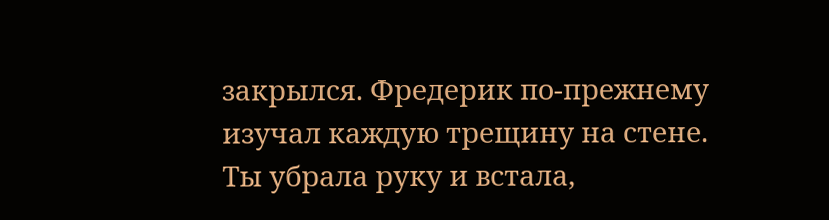закрылся. Фредерик по-прежнему изучал каждую трещину на стене. Ты убрала руку и встала,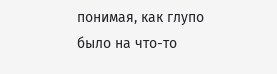понимая, как глупо было на что-то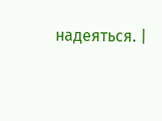надеяться. |